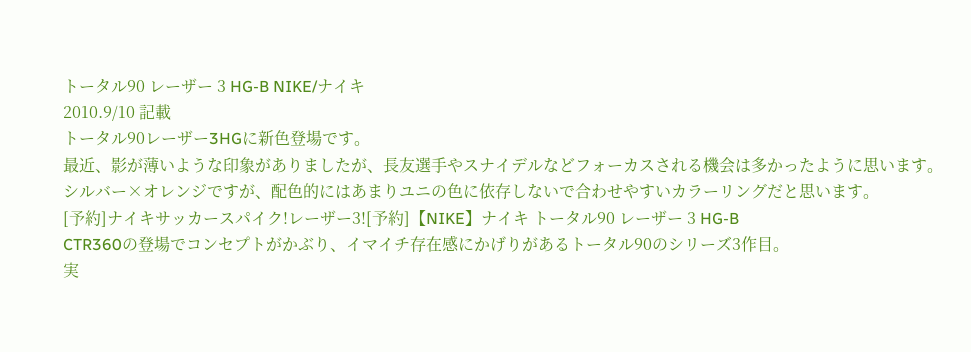トータル90 レーザー 3 HG-B NIKE/ナイキ
2010.9/10 記載
トータル90レーザー3HGに新色登場です。
最近、影が薄いような印象がありましたが、長友選手やスナイデルなどフォーカスされる機会は多かったように思います。
シルバー×オレンジですが、配色的にはあまりユニの色に依存しないで合わせやすいカラーリングだと思います。
[予約]ナイキサッカースパイク!レーザー3![予約]【NIKE】ナイキ トータル90 レーザー 3 HG-B
CTR360の登場でコンセプトがかぶり、イマイチ存在感にかげりがあるトータル90のシリーズ3作目。
実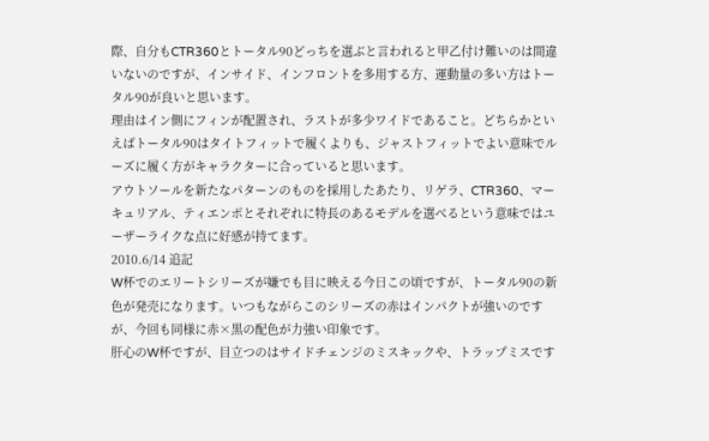際、自分もCTR360とトータル90どっちを選ぶと言われると甲乙付け難いのは間違いないのですが、インサイド、インフロントを多用する方、運動量の多い方はトータル90が良いと思います。
理由はイン側にフィンが配置され、ラストが多少ワイドであること。どちらかといえばトータル90はタイトフィットで履くよりも、ジャストフィットでよい意味でルーズに履く方がキャラクターに合っていると思います。
アウトソールを新たなパターンのものを採用したあたり、リゲラ、CTR360、マーキュリアル、ティエンポとそれぞれに特長のあるモデルを選べるという意味ではユーザーライクな点に好感が持てます。
2010.6/14 追記
W杯でのエリートシリーズが嫌でも目に映える今日この頃ですが、トータル90の新色が発売になります。いつもながらこのシリーズの赤はインパクトが強いのですが、今回も同様に赤×黒の配色が力強い印象です。
肝心のW杯ですが、目立つのはサイドチェンジのミスキックや、トラップミスです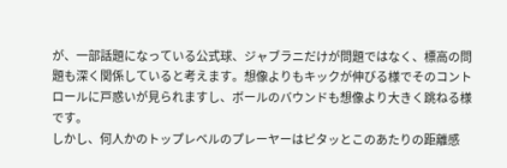が、一部話題になっている公式球、ジャブラニだけが問題ではなく、標高の問題も深く関係していると考えます。想像よりもキックが伸びる様でそのコントロールに戸惑いが見られますし、ボールのバウンドも想像より大きく跳ねる様です。
しかし、何人かのトップレベルのプレーヤーはピタッとこのあたりの距離感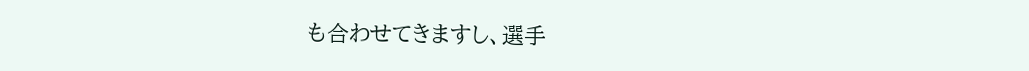も合わせてきますし、選手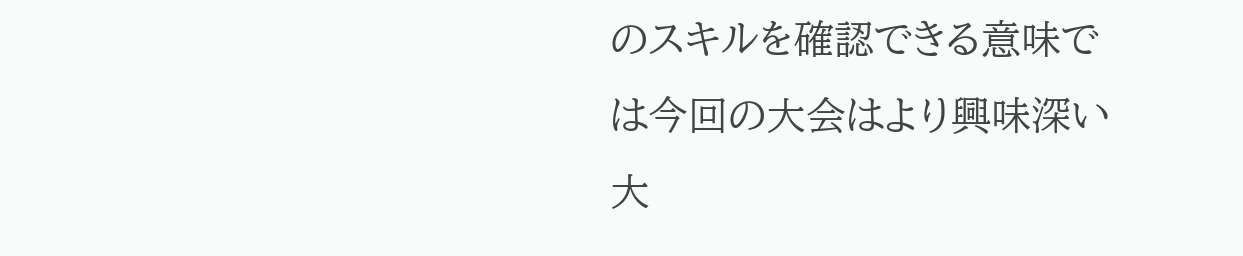のスキルを確認できる意味では今回の大会はより興味深い大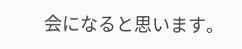会になると思います。